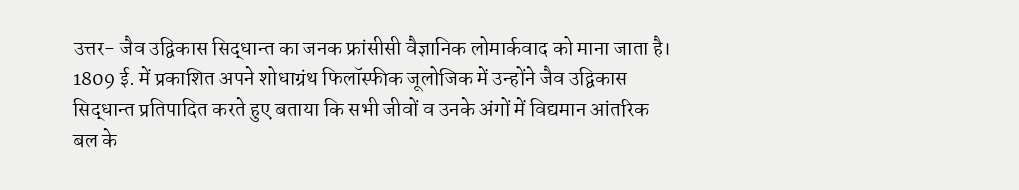उत्तर- जैव उद्विकास सिद्धान्त का जनक फ्रांसीसी वैज्ञानिक लोमार्कवाद को माना जाता है। 1809 ई. में प्रकाशित अपने शोधाग्रंथ फिलॉस्फीक जूलोजिक में उन्होंने जैव उद्विकास सिद्धान्त प्रतिपादित करते हुए बताया कि सभी जीवों व उनके अंगों में विद्यमान आंतरिक बल के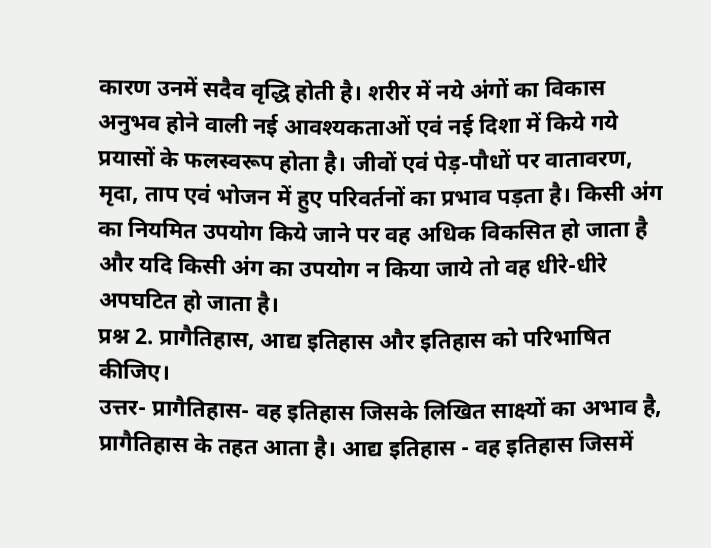कारण उनमें सदैव वृद्धि होती है। शरीर में नये अंगों का विकास अनुभव होने वाली नई आवश्यकताओं एवं नई दिशा में किये गये प्रयासों के फलस्वरूप होता है। जीवों एवं पेड़-पौधों पर वातावरण, मृदा, ताप एवं भोजन में हुए परिवर्तनों का प्रभाव पड़ता है। किसी अंग का नियमित उपयोग किये जाने पर वह अधिक विकसित हो जाता है और यदि किसी अंग का उपयोग न किया जाये तो वह धीरे-धीरे अपघटित हो जाता है।
प्रश्न 2. प्रागैतिहास, आद्य इतिहास और इतिहास को परिभाषित कीजिए।
उत्तर- प्रागैतिहास- वह इतिहास जिसके लिखित साक्ष्यों का अभाव है, प्रागैतिहास के तहत आता है। आद्य इतिहास - वह इतिहास जिसमें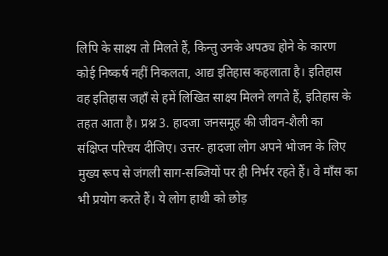लिपि के साक्ष्य तो मिलते हैं, किन्तु उनके अपठ्य होने के कारण कोई निष्कर्ष नहीं निकलता, आद्य इतिहास कहलाता है। इतिहास वह इतिहास जहाँ से हमें लिखित साक्ष्य मिलने लगते हैं, इतिहास के तहत आता है। प्रश्न 3. हादजा जनसमूह की जीवन-शैली का संक्षिप्त परिचय दीजिए। उत्तर- हादजा लोग अपने भोजन के लिए मुख्य रूप से जंगली साग-सब्जियों पर ही निर्भर रहते हैं। वे माँस का भी प्रयोग करते हैं। ये लोग हाथी को छोड़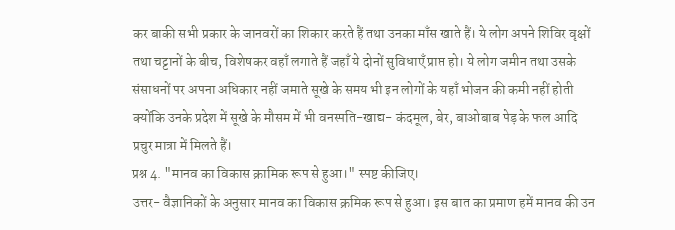कर बाकी सभी प्रकार के जानवरों का शिकार करते हैं तथा उनका माँस खाते हैं। ये लोग अपने शिविर वृक्षों तथा चट्टानों के बीच, विशेषकर वहाँ लगाते हैं जहाँ ये दोनों सुविधाएँ प्राप्त हो। ये लोग जमीन तथा उसके संसाधनों पर अपना अधिकार नहीं जमाते सूखे के समय भी इन लोगों के यहाँ भोजन की कमी नहीं होती क्योंकि उनके प्रदेश में सूखे के मौसम में भी वनस्पति-खाद्य- कंदमूल, बेर, बाओबाब पेड़ के फल आदि प्रचुर मात्रा में मिलते हैं।
प्रश्न 4. "मानव का विकास क्रामिक रूप से हुआ।" स्पष्ट कीजिए।
उत्तर- वैज्ञानिकों के अनुसार मानव का विकास क्रमिक रूप से हुआ। इस बात का प्रमाण हमें मानव की उन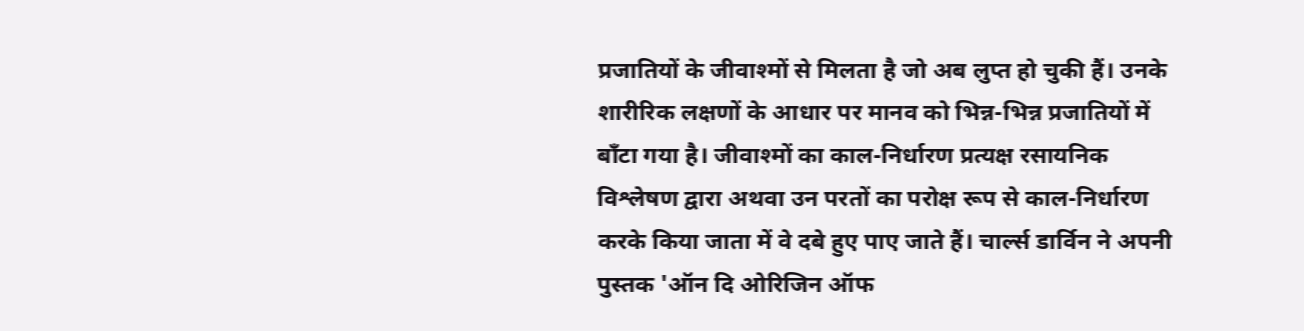प्रजातियों के जीवाश्मों से मिलता है जो अब लुप्त हो चुकी हैं। उनके शारीरिक लक्षणों के आधार पर मानव को भिन्न-भिन्न प्रजातियों में बाँटा गया है। जीवाश्मों का काल-निर्धारण प्रत्यक्ष रसायनिक विश्लेषण द्वारा अथवा उन परतों का परोक्ष रूप से काल-निर्धारण करके किया जाता में वे दबे हुए पाए जाते हैं। चार्ल्स डार्विन ने अपनी पुस्तक 'ऑन दि ओरिजिन ऑफ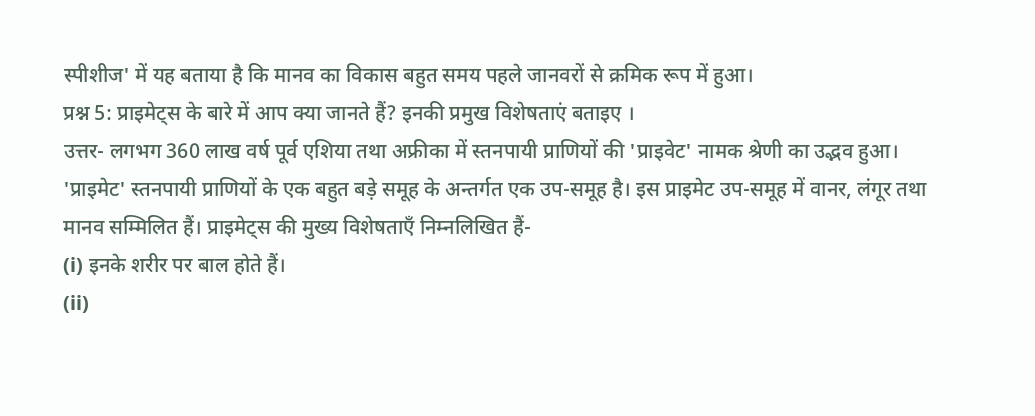स्पीशीज' में यह बताया है कि मानव का विकास बहुत समय पहले जानवरों से क्रमिक रूप में हुआ।
प्रश्न 5: प्राइमेट्स के बारे में आप क्या जानते हैं? इनकी प्रमुख विशेषताएं बताइए ।
उत्तर- लगभग 360 लाख वर्ष पूर्व एशिया तथा अफ्रीका में स्तनपायी प्राणियों की 'प्राइवेट' नामक श्रेणी का उद्भव हुआ। 'प्राइमेट' स्तनपायी प्राणियों के एक बहुत बड़े समूह के अन्तर्गत एक उप-समूह है। इस प्राइमेट उप-समूह में वानर, लंगूर तथा मानव सम्मिलित हैं। प्राइमेट्स की मुख्य विशेषताएँ निम्नलिखित हैं-
(i) इनके शरीर पर बाल होते हैं।
(ii)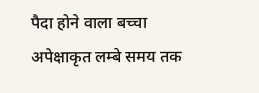पैदा होने वाला बच्चा अपेक्षाकृत लम्बे समय तक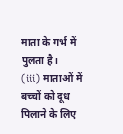माता के गर्भ में पुलता है।
(iii) माताओं में बच्चों को दूध पिलाने के लिए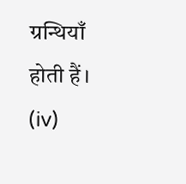ग्रन्थियाँ होती हैं।
(iv)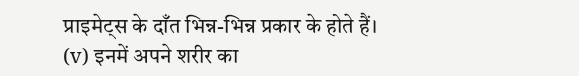प्राइमेट्स के दाँत भिन्न-भिन्न प्रकार के होते हैं।
(v) इनमें अपने शरीर का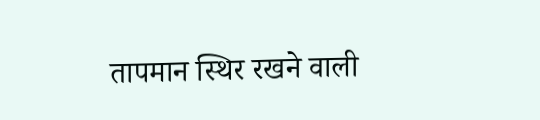तापमान स्थिर रखने वाली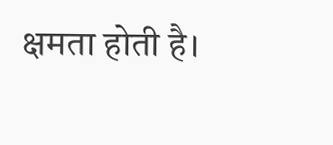क्षमता होती है।